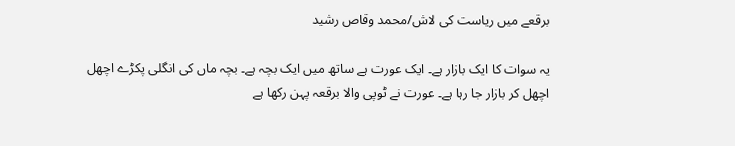برقعے میں ریاست کی لاش/محمد وقاص رشید

یہ سوات کا ایک بازار ہے۔ ایک عورت ہے ساتھ میں ایک بچہ ہے۔ بچہ ماں کی انگلی پکڑے اچھل اچھل کر بازار جا رہا ہے۔ عورت نے ٹوپی والا برقعہ پہن رکھا ہے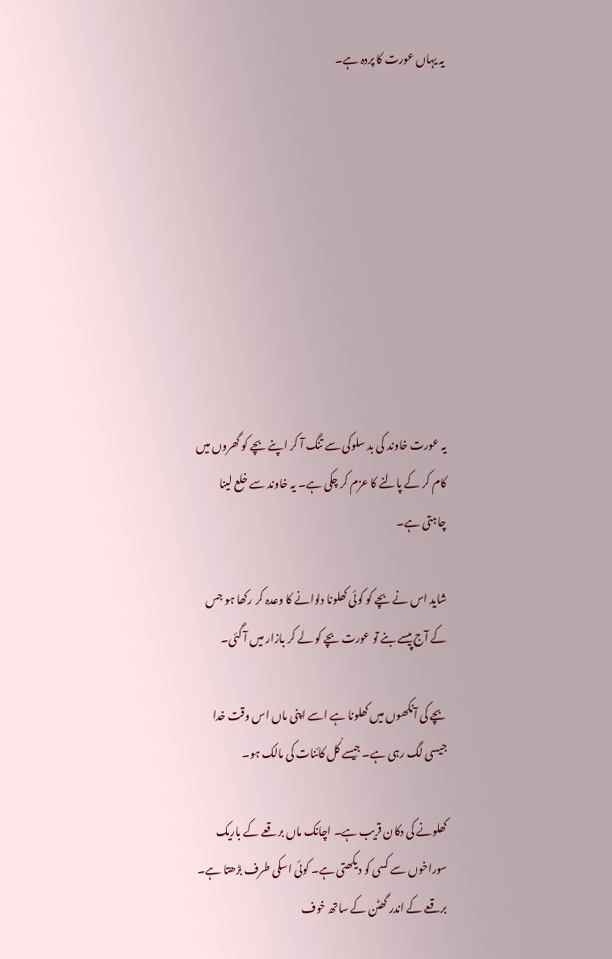یہ یہاں عورت کا پردہ ہے۔









یہ عورت خاوند کی بد سلوکی سے تنگ آ کر اپنے بچے کو گھروں میں کام کر کے پالنے کا عزم کر چکی ہے۔ یہ خاوند سے خلع لینا چاہتی ہے۔

شاید اس نے بچے کو کوئی کھلونا دلوانے کا وعدہ کر رکھا ہو جس کے آج پیسے بنے تو عورت بچے کو لے کر بازار میں آ گئی۔

بچے کی آنکھوں میں کھلونا ہے اسے اپنی ماں اس وقت خدا جیسی لگ رہی ہے۔ جیسے کُل کائنات کی مالک ہو۔

کھلونے کی دکان قریب ہے۔ اچانک ماں برقعے کے باریک سوراخوں سے کسی کو دیکھتی ہے۔ کوئی اسکی طرف بڑھتا ہے۔ برقعے کے اندر گھٹن کے ساتھ خوف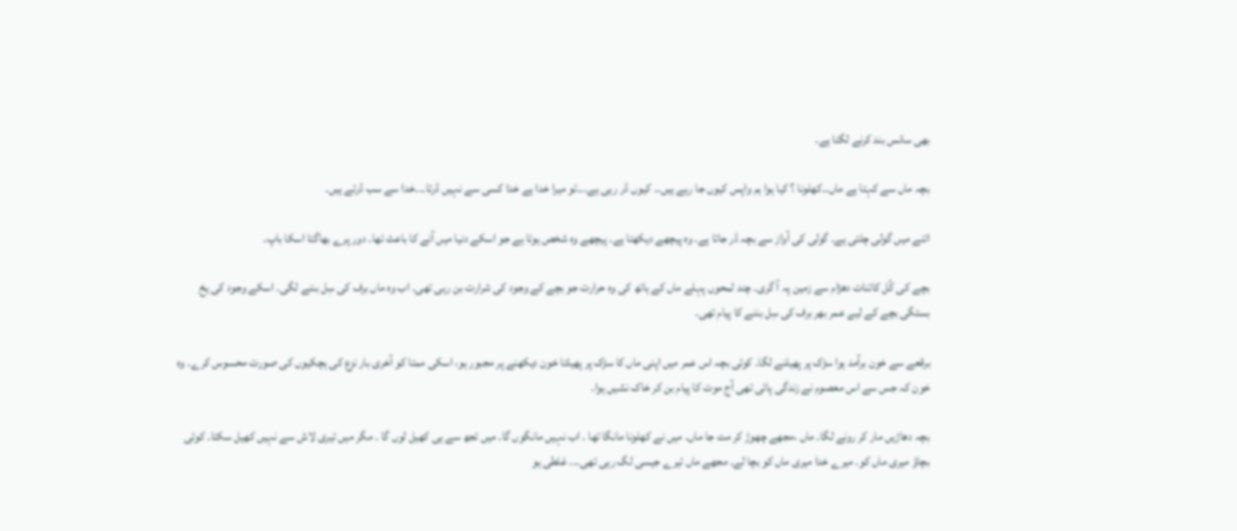بھی سانس بند کرنے لگتا ہے۔

بچہ ماں سے کہتا ہے ماں۔۔کھلونا ؟ کیا ہوا ہم واپس کیوں جا رہے ہیں۔۔ کیوں ڈر رہی ہے۔۔۔تو میرا خدا ہے خدا کسی سے نہیں ڈرتا۔۔۔خدا سے سب ڈرتے ہیں۔

اتنے میں گولی چلتی ہے۔ گولی کی آواز سے بچہ ڈر جاتا ہے۔ وہ پیچھے دیکھتا ہے۔ پیچھے وہ شخص ہوتا ہے جو اسکے دنیا میں آنے کا باعث تھا۔ دور پرے بھاگتا اسکا باپ۔

بچے کی کُل کائنات دھڑام سے زمین پہ آ گری۔ چند لمحوں پہلے ماں کے ہاتھ کی وہ حرارت جو بچے کے وجود کی شرارت بن رہی تھی۔ اب وہ ماں برف کی سِل بننے لگی۔ اسکے وجود کی یخ بستگی بچے کے لیے عمر بھر برف کی سِل بننے کا پیام تھی۔

برقعے سے خون برآمد ہوا سڑک پر پھیلنے لگا۔ کوئی بچہ اس عمر میں اپنی ماں کا سڑک پر پھیلتا خون دیکھنے پر مجبور ہو، اسکی ممتا کو آخری بار نزع کی ہچکیوں کی صورت محسوس کرے۔ وہ خون کہ جس سے اس معصوم نے زندگی پائی تھی آج موت کا پیام بن کر خاک نشیں ہوا۔

بچہ دھاڑیں مار کر رونے لگا۔ ماں ،مجھے چھوڑ کر مت جا ماں۔ میں نے کھلونا مانگا تھا ۔ اب نہیں مانگوں گا۔ میں تجھ سے ہی کھیل لوں گا ۔ مگر میں تیری لاش سے نہیں کھیل سکتا۔ کوئی بچاؤ میری ماں کو۔ میرے خدا میری ماں کو بچا لے۔ مجھے ماں تیرے جیسی لگ رہی تھی۔۔۔ غلطی ہو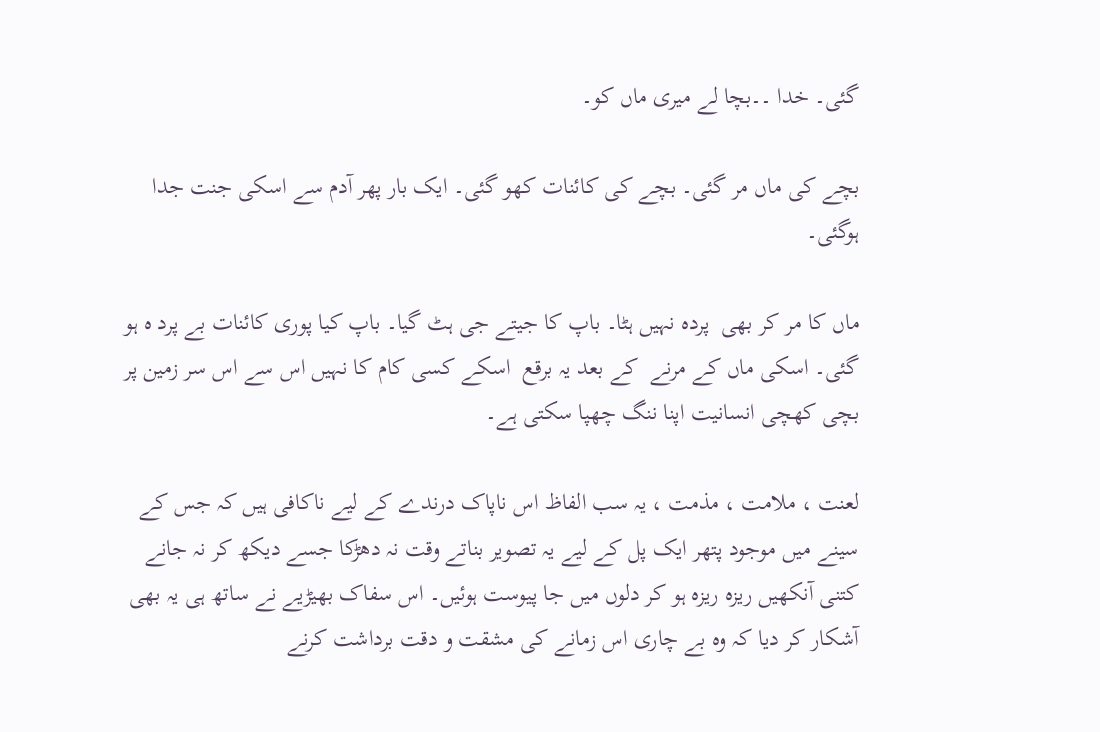گئی۔ خدا ۔۔بچا لے میری ماں کو۔

بچے کی ماں مر گئی۔ بچے کی کائنات کھو گئی۔ ایک بار پھر آدم سے اسکی جنت جدا ہوگئی۔

ماں کا مر کر بھی  پردہ نہیں ہٹا۔ باپ کا جیتے جی ہٹ گیا۔ باپ کیا پوری کائنات بے پرد ہ ہو گئی۔ اسکی ماں کے مرنے  کے بعد یہ برقع  اسکے کسی کام کا نہیں اس سے اس سر زمین پر بچی کھچی انسانیت اپنا ننگ چھپا سکتی ہے۔

لعنت ، ملامت ، مذمت ، یہ سب الفاظ اس ناپاک درندے کے لیے ناکافی ہیں کہ جس کے سینے میں موجود پتھر ایک پل کے لیے یہ تصویر بناتے وقت نہ دھڑکا جسے دیکھ کر نہ جانے کتنی آنکھیں ریزہ ریزہ ہو کر دلوں میں جا پیوست ہوئیں۔ اس سفاک بھیڑیے نے ساتھ ہی یہ بھی آشکار کر دیا کہ وہ بے چاری اس زمانے کی مشقت و دقت برداشت کرنے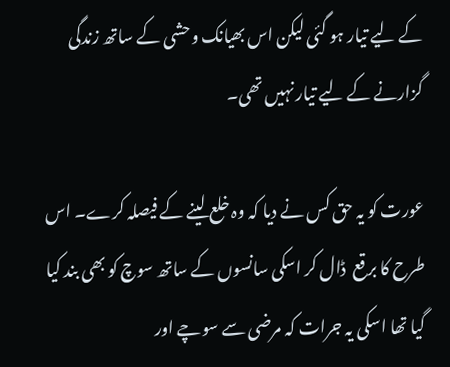کے لیے تیار ہو گئی لیکن اس بھیانک وحشی کے ساتھ زندگی گزارنے کے لیے تیار نہیں تھی۔

عورت کو یہ حق کس نے دیا کہ وہ خلع لینے کے فیصلہ کرے۔ اس طرح کا برقع  ڈال کر اسکی سانسوں کے ساتھ سوچ کو بھی بند کیا گیا تھا اسکی یہ جرات کہ مرضی سے سوچے اور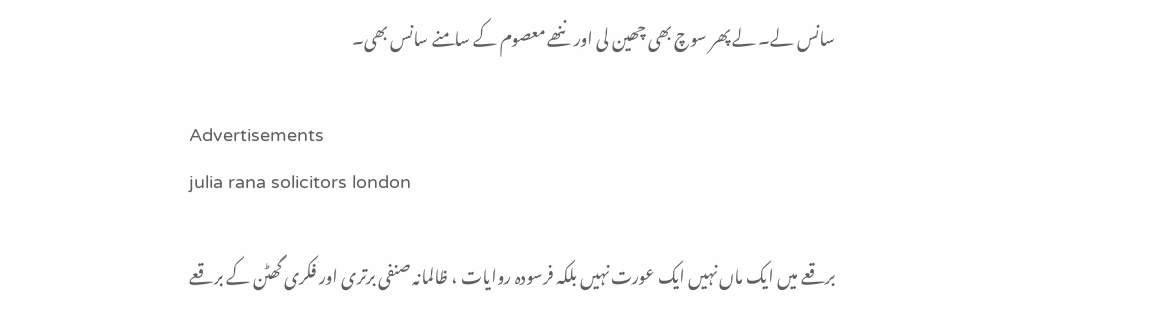سانس لے۔ لے پھر سوچ بھی چھین لی اور ننھے معصوم کے سامنے سانس بھی۔

Advertisements
julia rana solicitors london

برقعے میں ایک ماں نہیں ایک عورت نہیں بلکہ فرسودہ روایات ، ظالمانہ صنفی برتری اور فکری گھٹن کے برقعے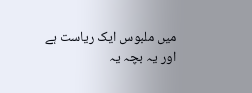میں ملبوس ایک ریاست ہے اور یہ بچہ یہ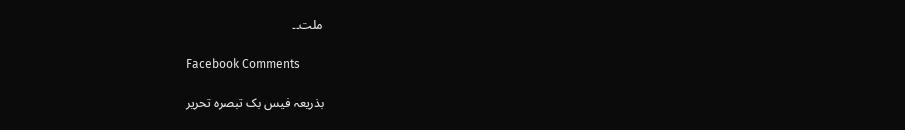ملت۔۔

Facebook Comments

بذریعہ فیس بک تبصرہ تحریر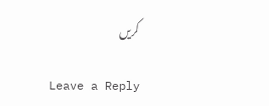کریں

Leave a Reply